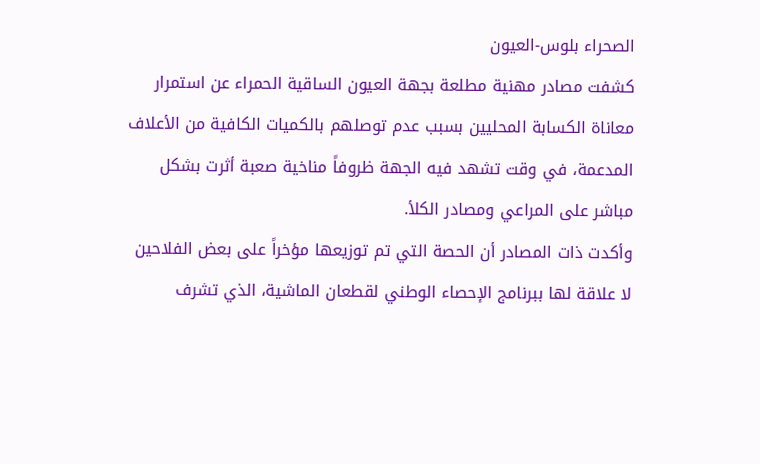الصحراء بلوس-العيون
كشفت مصادر مهنية مطلعة بجهة العيون الساقية الحمراء عن استمرار معاناة الكسابة المحليين بسبب عدم توصلهم بالكميات الكافية من الأعلاف المدعمة، في وقت تشهد فيه الجهة ظروفاً مناخية صعبة أثرت بشكل مباشر على المراعي ومصادر الكلأ.
وأكدت ذات المصادر أن الحصة التي تم توزيعها مؤخراً على بعض الفلاحين لا علاقة لها ببرنامج الإحصاء الوطني لقطعان الماشية، الذي تشرف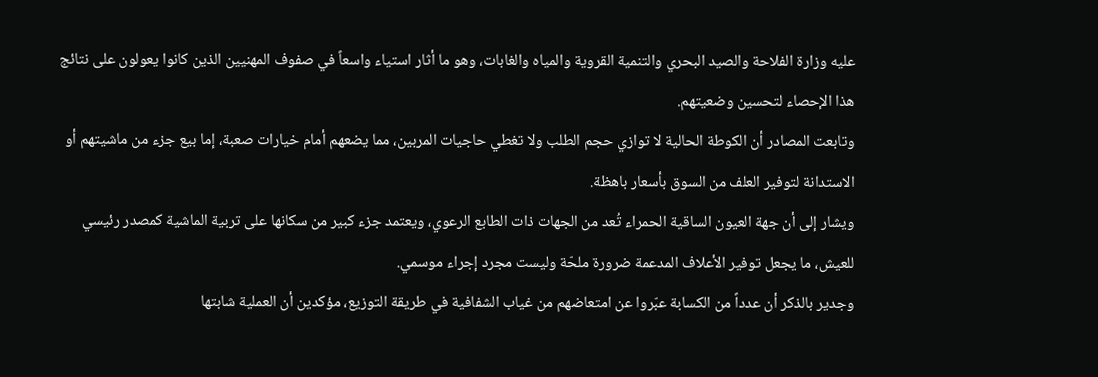عليه وزارة الفلاحة والصيد البحري والتنمية القروية والمياه والغابات، وهو ما أثار استياء واسعاً في صفوف المهنيين الذين كانوا يعولون على نتائج هذا الإحصاء لتحسين وضعيتهم.
وتابعت المصادر أن الكوطة الحالية لا توازي حجم الطلب ولا تغطي حاجيات المربين، مما يضعهم أمام خيارات صعبة، إما بيع جزء من ماشيتهم أو الاستدانة لتوفير العلف من السوق بأسعار باهظة.
ويشار إلى أن جهة العيون الساقية الحمراء تُعد من الجهات ذات الطابع الرعوي، ويعتمد جزء كبير من سكانها على تربية الماشية كمصدر رئيسي للعيش، ما يجعل توفير الأعلاف المدعمة ضرورة ملحّة وليست مجرد إجراء موسمي.
وجدير بالذكر أن عدداً من الكسابة عبّروا عن امتعاضهم من غياب الشفافية في طريقة التوزيع، مؤكدين أن العملية شابتها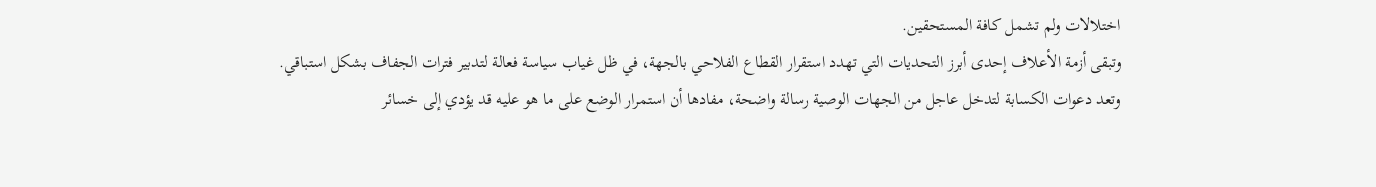اختلالات ولم تشمل كافة المستحقين.
وتبقى أزمة الأعلاف إحدى أبرز التحديات التي تهدد استقرار القطاع الفلاحي بالجهة، في ظل غياب سياسة فعالة لتدبير فترات الجفاف بشكل استباقي.
وتعد دعوات الكسابة لتدخل عاجل من الجهات الوصية رسالة واضحة، مفادها أن استمرار الوضع على ما هو عليه قد يؤدي إلى خسائر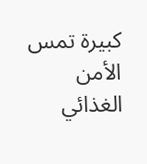كبيرة تمس الأمن الغذائي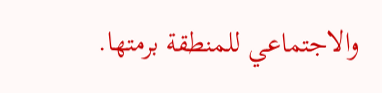والاجتماعي للمنطقة برمتها.